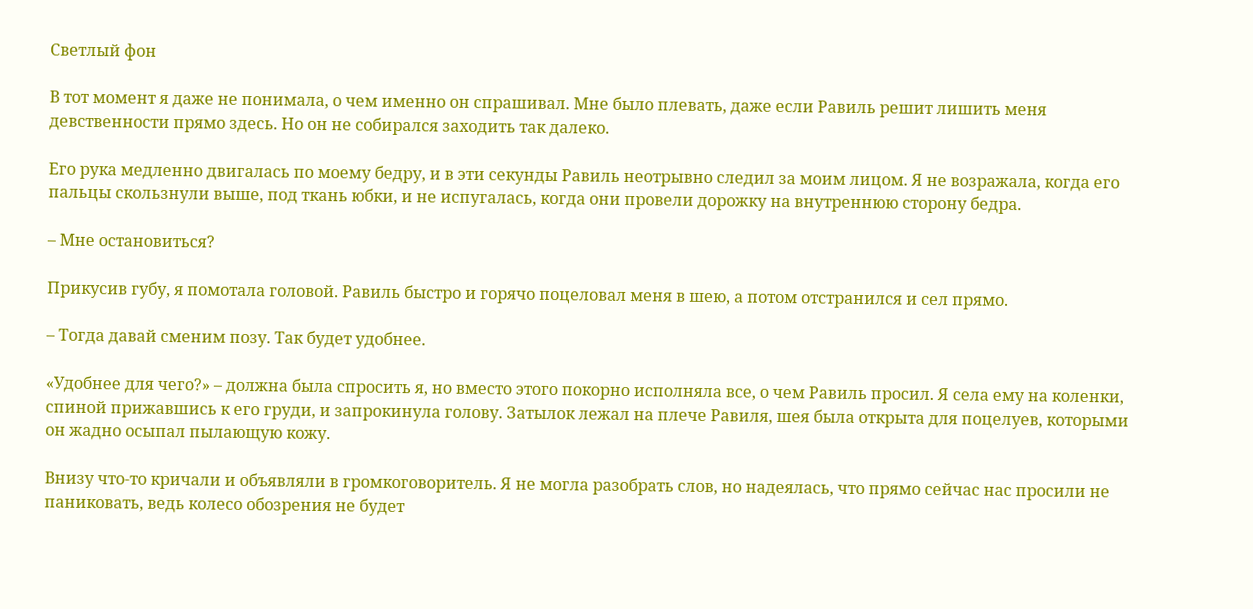Светлый фон

В тот момент я даже не понимала, о чем именно он спрашивал. Мне было плевать, даже если Равиль решит лишить меня девственности прямо здесь. Но он не собирался заходить так далеко.

Его рука медленно двигалась по моему бедру, и в эти секунды Равиль неотрывно следил за моим лицом. Я не возражала, когда его пальцы скользнули выше, под ткань юбки, и не испугалась, когда они провели дорожку на внутреннюю сторону бедра.

– Мне остановиться?

Прикусив губу, я помотала головой. Равиль быстро и горячо поцеловал меня в шею, а потом отстранился и сел прямо.

– Тогда давай сменим позу. Так будет удобнее.

«Удобнее для чего?» – должна была спросить я, но вместо этого покорно исполняла все, о чем Равиль просил. Я села ему на коленки, спиной прижавшись к его груди, и запрокинула голову. Затылок лежал на плече Равиля, шея была открыта для поцелуев, которыми он жадно осыпал пылающую кожу.

Внизу что-то кричали и объявляли в громкоговоритель. Я не могла разобрать слов, но надеялась, что прямо сейчас нас просили не паниковать, ведь колесо обозрения не будет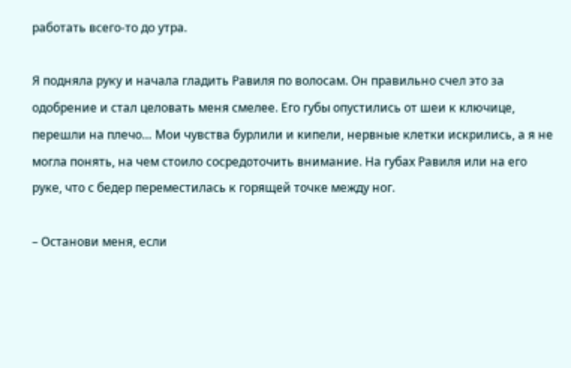работать всего-то до утра.

Я подняла руку и начала гладить Равиля по волосам. Он правильно счел это за одобрение и стал целовать меня смелее. Его губы опустились от шеи к ключице, перешли на плечо… Мои чувства бурлили и кипели, нервные клетки искрились, а я не могла понять, на чем стоило сосредоточить внимание. На губах Равиля или на его руке, что с бедер переместилась к горящей точке между ног.

– Останови меня, если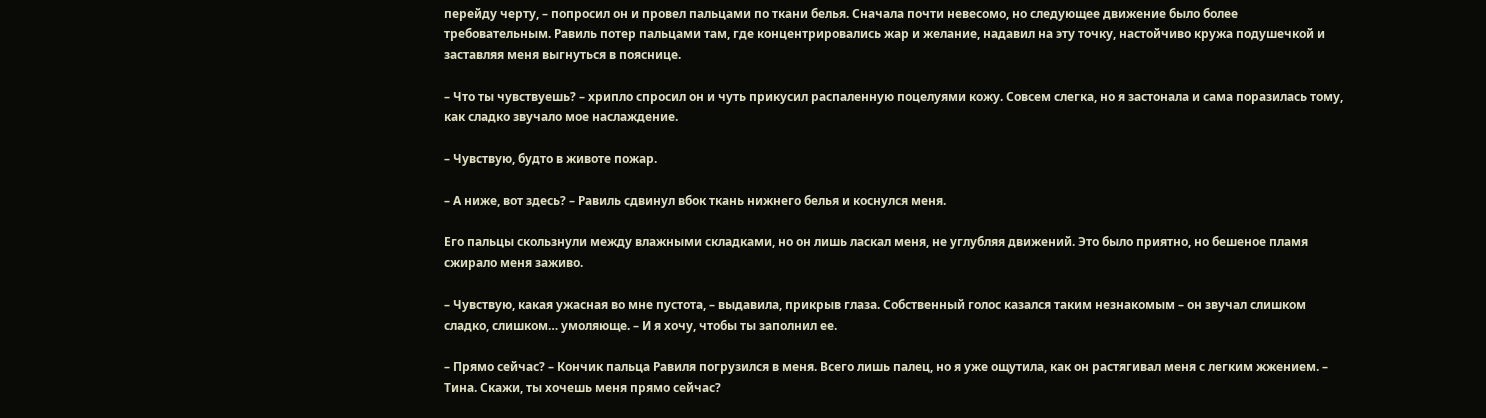перейду черту, – попросил он и провел пальцами по ткани белья. Сначала почти невесомо, но следующее движение было более требовательным. Равиль потер пальцами там, где концентрировались жар и желание, надавил на эту точку, настойчиво кружа подушечкой и заставляя меня выгнуться в пояснице.

– Что ты чувствуешь? – хрипло спросил он и чуть прикусил распаленную поцелуями кожу. Совсем слегка, но я застонала и сама поразилась тому, как сладко звучало мое наслаждение.

– Чувствую, будто в животе пожар.

– А ниже, вот здесь? – Равиль сдвинул вбок ткань нижнего белья и коснулся меня.

Его пальцы скользнули между влажными складками, но он лишь ласкал меня, не углубляя движений. Это было приятно, но бешеное пламя сжирало меня заживо.

– Чувствую, какая ужасная во мне пустота, – выдавила, прикрыв глаза. Собственный голос казался таким незнакомым – он звучал слишком сладко, слишком… умоляюще. – И я хочу, чтобы ты заполнил ее.

– Прямо сейчас? – Кончик пальца Равиля погрузился в меня. Всего лишь палец, но я уже ощутила, как он растягивал меня с легким жжением. – Тина. Скажи, ты хочешь меня прямо сейчас?